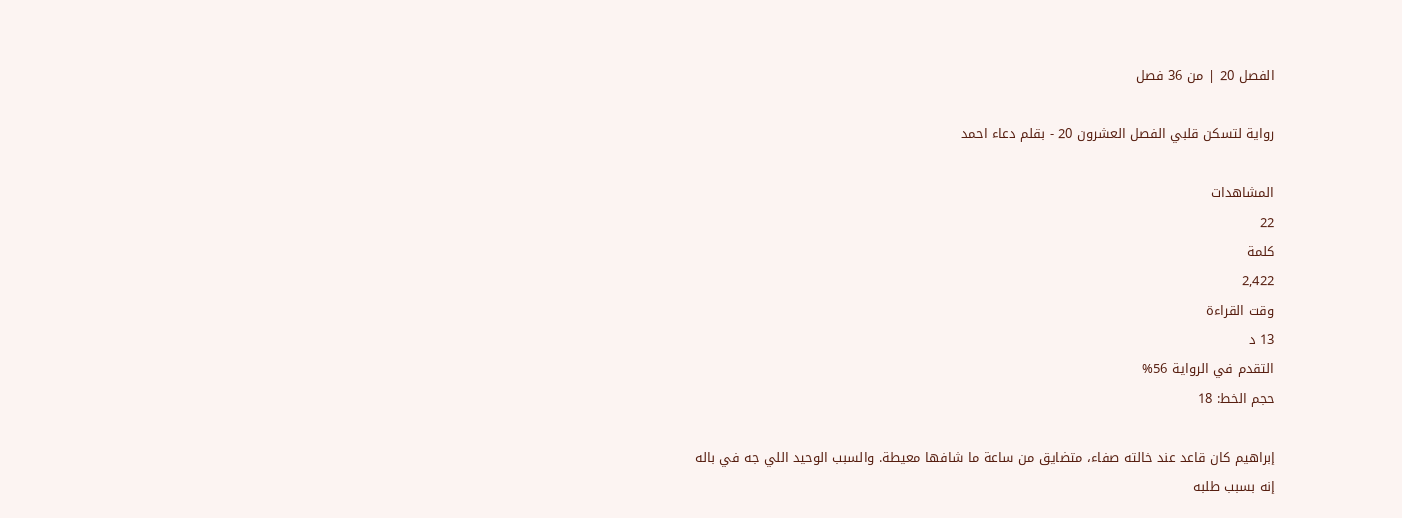الفصل 20 | من 36 فصل

رواية لتسكن قلبي الفصل العشرون 20 - بقلم دعاء احمد

المشاهدات
22
كلمة
2,422
وقت القراءة
13 د
التقدم في الرواية 56%
حجم الخط: 18

إبراهيم كان قاعد عند خالته صفاء، متضايق من ساعة ما شافها معيطة. والسبب الوحيد اللي جه في باله إنه بسبب طلبه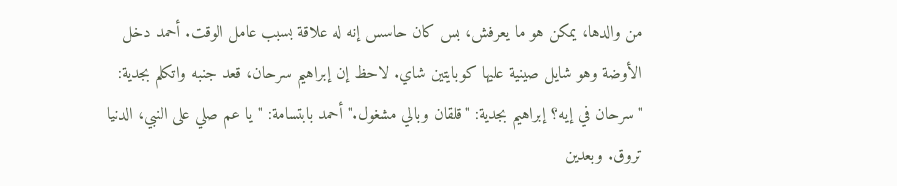من والدها، يمكن هو ما يعرفش، بس كان حاسس إنه له علاقة بسبب عامل الوقت. أحمد دخل الأوضة وهو شايل صينية عليها كوبايتين شاي. لاحظ إن إبراهيم سرحان، قعد جنبه واتكلم بجدية: "سرحان في إيه؟ إبراهيم بجدية: "قلقان وبالي مشغول." أحمد بابتسامة: "يا عم صلي على النبي، الدنيا تروق. وبعدين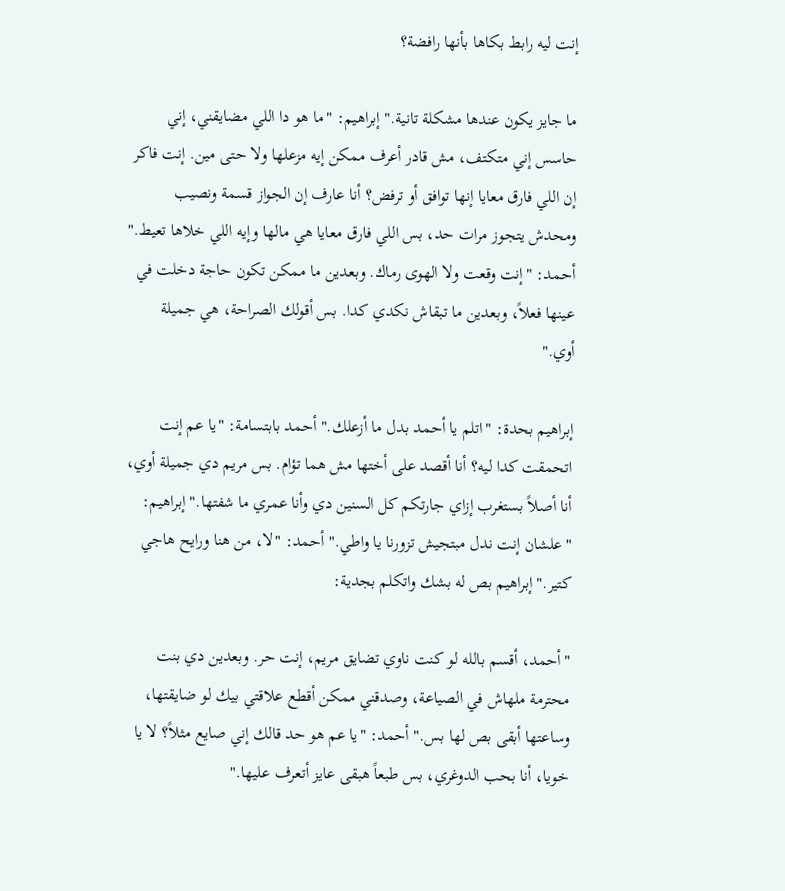إنت ليه رابط بكاها بأنها رافضة؟

ما جايز يكون عندها مشكلة تانية." إبراهيم: "ما هو دا اللي مضايقني، إني حاسس إني متكتف، مش قادر أعرف ممكن إيه مزعلها ولا حتى مين. إنت فاكر إن اللي فارق معايا إنها توافق أو ترفض؟ أنا عارف إن الجواز قسمة ونصيب ومحدش يتجوز مرات حد، بس اللي فارق معايا هي مالها وإيه اللي خلاها تعيط." أحمد: "إنت وقعت ولا الهوى رماك. وبعدين ما ممكن تكون حاجة دخلت في عينها فعلاً، وبعدين ما تبقاش نكدي كدا. بس أقولك الصراحة، هي جميلة أوي."

إبراهيم بحدة: "اتلم يا أحمد بدل ما أزعلك." أحمد بابتسامة: "يا عم إنت اتحمقت كدا ليه؟ أنا أقصد على أختها مش هما تؤام. بس مريم دي جميلة أوي، أنا أصلاً بستغرب إزاي جارتكم كل السنين دي وأنا عمري ما شفتها." إبراهيم: "علشان إنت ندل مبتجيش تزورنا يا واطي." أحمد: "لا، من هنا ورايح هاجي كتير." إبراهيم بص له بشك واتكلم بجدية:

"أحمد، أقسم بالله لو كنت ناوي تضايق مريم، إنت حر. وبعدين دي بنت محترمة ملهاش في الصياعة، وصدقني ممكن أقطع علاقتي بيك لو ضايقتها، وساعتها أبقى بص لها بس." أحمد: "يا عم هو حد قالك إني صايع مثلاً؟ لا يا خويا، أنا بحب الدوغري، بس طبعاً هبقى عايز أتعرف عليها."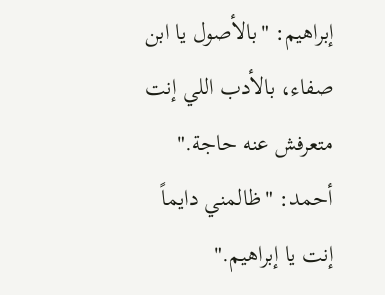إبراهيم: "بالأصول يا ابن صفاء، بالأدب اللي إنت متعرفش عنه حاجة." أحمد: "ظالمني دايماً إنت يا إبراهيم."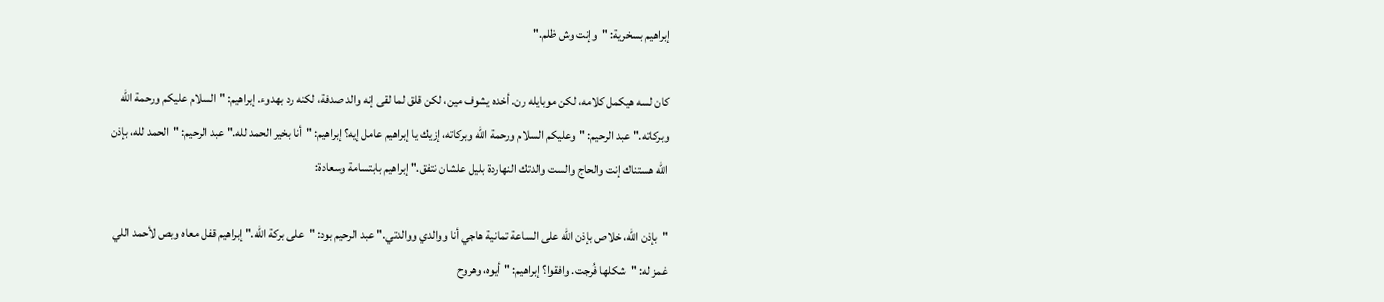إبراهيم بسخرية: "وإنت وش ظلم."

كان لسه هيكمل كلامه، لكن موبايله رن. أخده يشوف مين، لكن قلق لما لقى إنه والد صدفة، لكنه رد بهدوء. إبراهيم: "السلام عليكم ورحمة الله وبركاته." عبد الرحيم: "وعليكم السلام ورحمة الله وبركاته، إزيك يا إبراهيم عامل إيه؟ إبراهيم: "أنا بخير الحمد لله." عبد الرحيم: "الحمد لله، بإذن الله هستناك إنت والحاج والست والدتك النهاردة بليل علشان نتفق." إبراهيم بابتسامة وسعادة:

"بإذن الله، خلاص بإذن الله على الساعة تمانية هاجي أنا ووالدي ووالدتي." عبد الرحيم بود: "على بركة الله." إبراهيم قفل معاه وبص لأحمد اللي غمز له: "شكلها فُرجت. وافقوا؟ إبراهيم: "أيوه، وهروح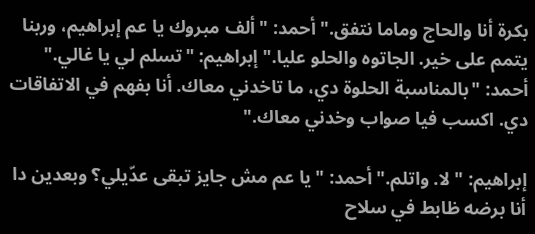بكرة أنا والحاج وماما نتفق." أحمد: "ألف مبروك يا عم إبراهيم، وربنا يتمم على خير. الجاتوه والحلو عليا." إبراهيم: "تسلم لي يا غالي." أحمد: "بالمناسبة الحلوة دي، ما تاخدني معاك. أنا بفهم في الاتفاقات دي. اكسب فيا صواب وخدني معاك."

إبراهيم: "لا. واتلم." أحمد: "يا عم مش جايز تبقى عدّيلي؟ وبعدين دا أنا برضه ظابط في سلاح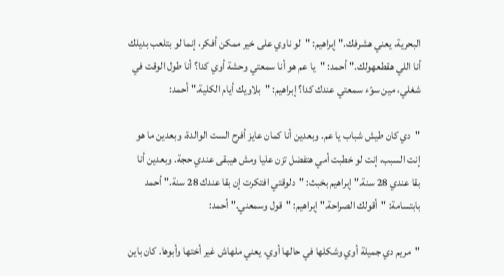البحرية، يعني هشرفك." إبراهيم: "لو ناوي على خير ممكن أفكر، إنما لو بتلعب بديلك أنا اللي هقطعهولك." أحمد: "يا عم هو أنا سمعتي وحشة أوي كدا؟ أنا طول الوقت في شغلي، مين سوّء سمعتي عندك كدا؟ إبراهيم: "بلاويك أيام الكلية." أحمد:

"دي كان طيش شباب يا عم. وبعدين أنا كمان عايز أفرح الست الوالدة، وبعدين ما هو إنت السبب، إنت لو خطبت أمي هتفضل تزن عليا ومش هيبقى عندي حجة. وبعدين أنا بقا عندي 28 سنة." إبراهيم بخبث: "دلوقتي افتكرت إن بقا عندك 28 سنة." أحمد بابتسامة: "أقولك الصراحة." إبراهيم: "قول وسمعني." أحمد:

"مريم دي جميلة أوي وشكلها في حالها أوي، يعني ملهاش غير أختها وأبوها. كان باين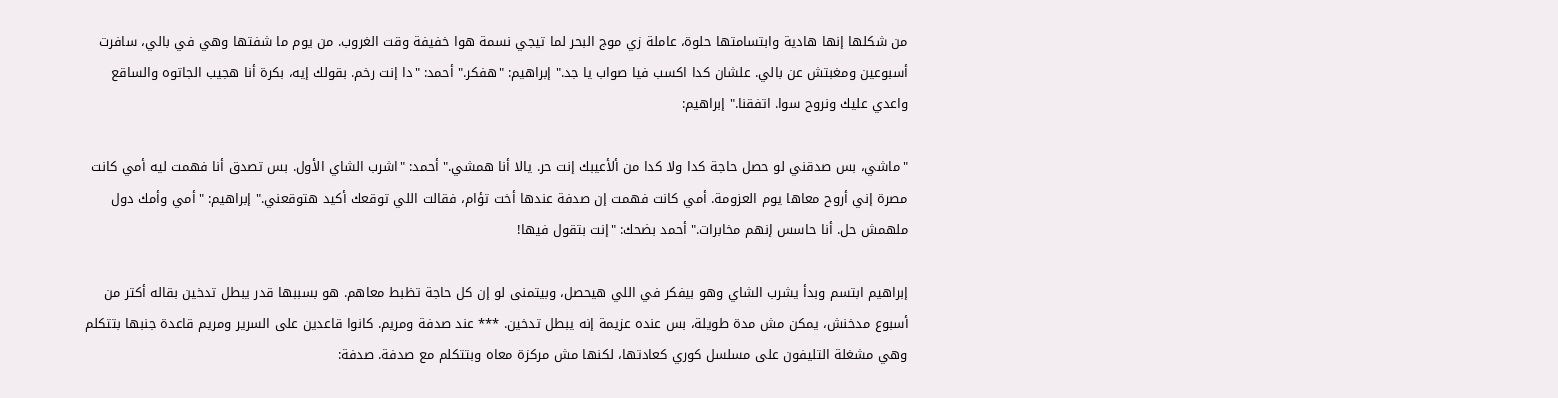من شكلها إنها هادية وابتسامتها حلوة، عاملة زي موج البحر لما تيجي نسمة هوا خفيفة وقت الغروب. من يوم ما شفتها وهي في بالي، سافرت أسبوعين ومغبتش عن بالي. علشان كدا اكسب فيا صواب يا جد." إبراهيم: "هفكر." أحمد: "دا إنت رخم. بقولك إيه، بكرة أنا هجيب الجاتوه والساقع واعدي عليك ونروح سوا. اتفقنا." إبراهيم:

"ماشي، بس صدقني لو حصل حاجة كدا ولا كدا من ألأعيبك إنت حر. يالا أنا همشي." أحمد: "اشرب الشاي الأول. بس تصدق أنا فهمت ليه أمي كانت مصرة إني أروح معاها يوم العزومة. أمي كانت فهمت إن صدفة عندها أخت تؤام، فقالت اللي توقعك أكيد هتوقعني." إبراهيم: "أمي وأمك دول ملهمش حل. أنا حاسس إنهم مخابرات." أحمد بضحك: "إنت بتقول فيها!

إبراهيم ابتسم وبدأ يشرب الشاي وهو بيفكر في اللي هيحصل، وبيتمنى لو إن كل حاجة تظبط معاهم. هو بسببها قدر يبطل تدخين بقاله أكتر من أسبوع مدخنش، يمكن مش مدة طويلة، بس عنده عزيمة إنه يبطل تدخين. *** عند صدفة ومريم. كانوا قاعدين على السرير ومريم قاعدة جنبها بتتكلم وهي مشغلة التليفون على مسلسل كوري كعادتها، لكنها مش مركزة معاه وبتتكلم مع صدفة. صدفة: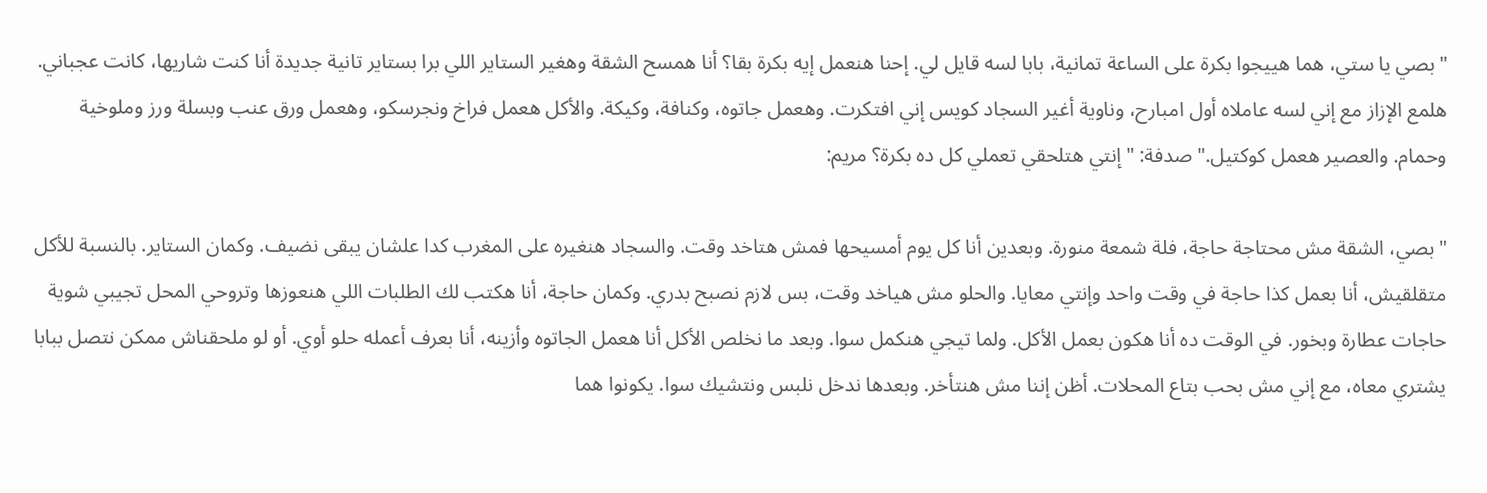"بصي يا ستي، هما هييجوا بكرة على الساعة تمانية، بابا لسه قايل لي. إحنا هنعمل إيه بكرة بقا؟ أنا همسح الشقة وهغير الستاير اللي برا بستاير تانية جديدة أنا كنت شاريها، كانت عجباني. هلمع الإزاز مع إني لسه عاملاه أول امبارح، وناوية أغير السجاد كويس إني افتكرت. وهعمل جاتوه، وكنافة، وكيكة. والأكل هعمل فراخ ونجرسكو، وهعمل ورق عنب وبسلة ورز وملوخية وحمام. والعصير هعمل كوكتيل." صدفة: "إنتي هتلحقي تعملي كل ده بكرة؟ مريم:

"بصي، الشقة مش محتاجة حاجة، فلة شمعة منورة. وبعدين أنا كل يوم أمسيحها فمش هتاخد وقت. والسجاد هنغيره على المغرب كدا علشان يبقى نضيف. وكمان الستاير. بالنسبة للأكل متقلقيش، أنا بعمل كذا حاجة في وقت واحد وإنتي معايا. والحلو مش هياخد وقت، بس لازم نصبح بدري. وكمان حاجة، أنا هكتب لك الطلبات اللي هنعوزها وتروحي المحل تجيبي شوية حاجات عطارة وبخور. في الوقت ده أنا هكون بعمل الأكل. ولما تيجي هنكمل سوا. وبعد ما نخلص الأكل أنا هعمل الجاتوه وأزينه، أنا بعرف أعمله حلو أوي. أو لو ملحقناش ممكن نتصل ببابا يشتري معاه، مع إني مش بحب بتاع المحلات. أظن إننا مش هنتأخر. وبعدها ندخل نلبس ونتشيك سوا. يكونوا هما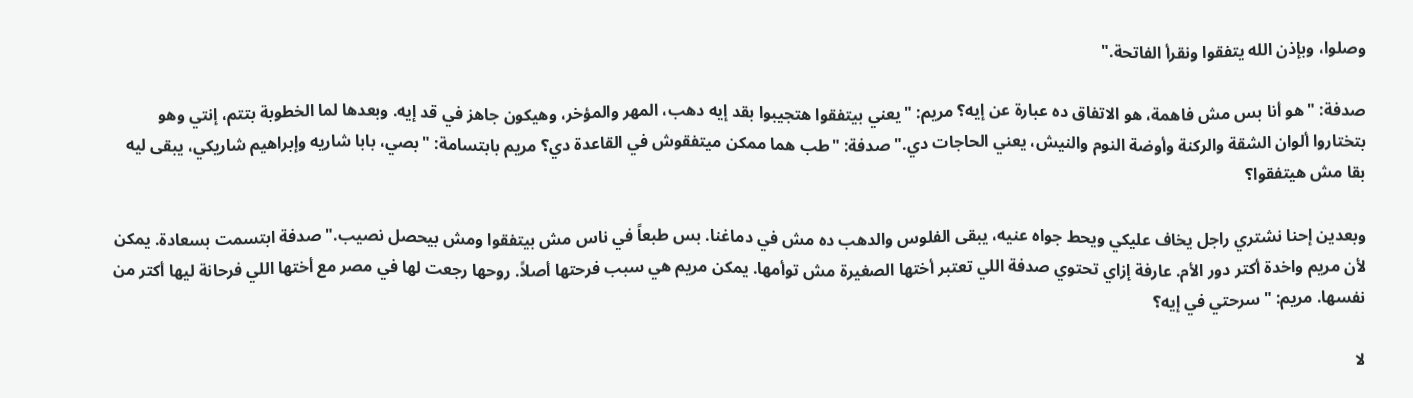وصلوا، وبإذن الله يتفقوا ونقرأ الفاتحة."

صدفة: "هو أنا بس مش فاهمة، هو الاتفاق ده عبارة عن إيه؟ مريم: "يعني بيتفقوا هتجيبوا بقد إيه دهب، المهر والمؤخر، وهيكون جاهز في قد إيه. وبعدها لما الخطوبة بتتم، إنتي وهو بتختاروا ألوان الشقة والركنة وأوضة النوم والنيش، يعني الحاجات دي." صدفة: "طب هما ممكن ميتفقوش في القاعدة دي؟ مريم بابتسامة: "بصي، بابا شاريه وإبراهيم شاريكي، يبقى ليه بقا مش هيتفقوا؟

وبعدين إحنا نشتري راجل يخاف عليكي ويحط جواه عنيه، يبقى الفلوس والدهب ده مش في دماغنا. بس طبعاً في ناس مش بيتفقوا ومش بيحصل نصيب." صدفة ابتسمت بسعادة. يمكن لأن مريم واخدة أكتر دور الأم. عارفة إزاي تحتوي صدفة اللي تعتبر أختها الصغيرة مش توأمها. يمكن مريم هي سبب فرحتها أصلاً. روحها رجعت لها في مصر مع أختها اللي فرحانة ليها أكتر من نفسها. مريم: "سرحتي في إيه؟

لا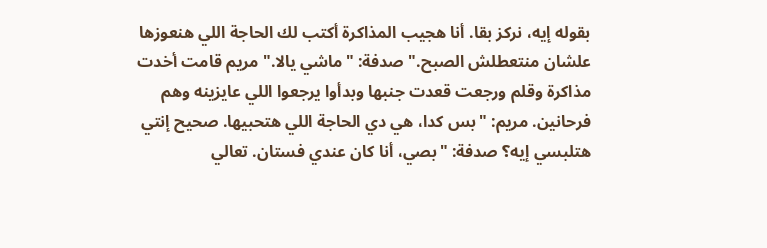بقوله إيه، نركز بقا. أنا هجيب المذاكرة أكتب لك الحاجة اللي هنعوزها علشان منتعطلش الصبح." صدفة: "ماشي يالا." مريم قامت أخدت مذاكرة وقلم ورجعت قعدت جنبها وبدأوا يرجعوا اللي عايزينه وهم فرحانين. مريم: "بس كدا، هي دي الحاجة اللي هتحبيها. صحيح إنتي هتلبسي إيه؟ صدفة: "بصي، أنا كان عندي فستان. تعالي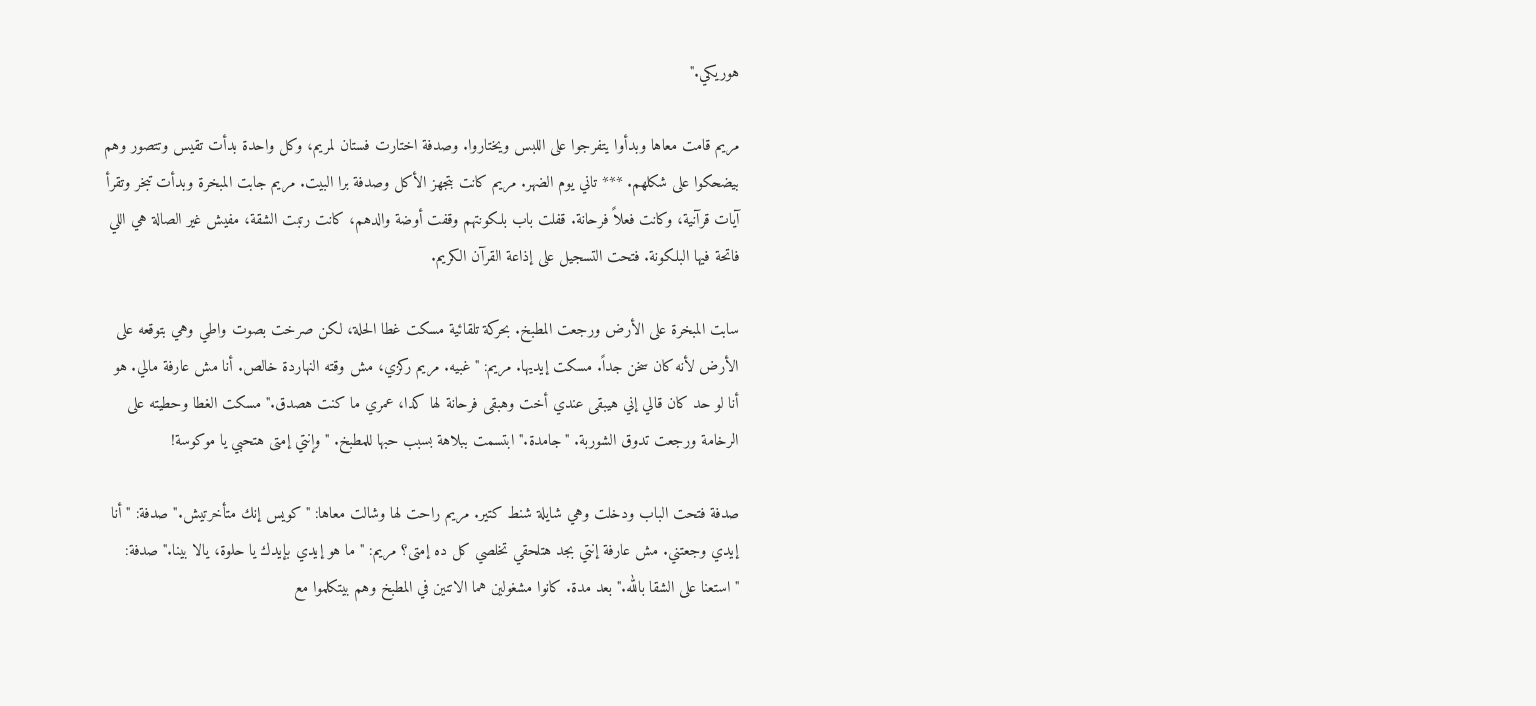هوريكي."

مريم قامت معاها وبدأوا يتفرجوا على اللبس ويختاروا. وصدفة اختارت فستان لمريم، وكل واحدة بدأت تقيس وتتصور وهم بيضحكوا على شكلهم. *** تاني يوم الضهر. مريم كانت بتجهز الأكل وصدفة برا البيت. مريم جابت المبخرة وبدأت تبخر وتقرأ آيات قرآنية، وكانت فعلاً فرحانة. قفلت باب بلكونتهم وقفت أوضة والدهم، كانت رتبت الشقة، مفيش غير الصالة هي اللي فاتحة فيها البلكونة. فتحت التسجيل على إذاعة القرآن الكريم.

سابت المبخرة على الأرض ورجعت المطبخ. بحركة تلقائية مسكت غطا الحلة، لكن صرخت بصوت واطي وهي بتوقعه على الأرض لأنه كان سخن جداً. مسكت إيديها. مريم: "غبيه. مريم ركزي، مش وقته النهاردة خالص. أنا مش عارفة مالي. هو أنا لو حد كان قالي إني هيبقى عندي أخت وهبقى فرحانة لها كدا، عمري ما كنت هصدق." مسكت الغطا وحطيته على الرخامة ورجعت تدوق الشوربة. "جامدة." ابتسمت ببلاهة بسبب حبها للمطبخ. "وإنتي إمتى هتحبي يا موكوسة!

صدفة فتحت الباب ودخلت وهي شايلة شنط كتير. مريم راحت لها وشالت معاها: "كويس إنك متأخرتيش." صدفة: "أنا إيدي وجعتني. مش عارفة إنتي بجد هتلحقي تخلصي كل ده إمتى؟ مريم: "ما هو إيدي بإيدك يا حلوة، يالا بينا." صدفة: "استعنا على الشقا بالله." بعد مدة. كانوا مشغولين هما الاتنين في المطبخ وهم بيتكلموا مع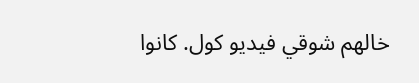خالهم شوقي فيديو كول. كانوا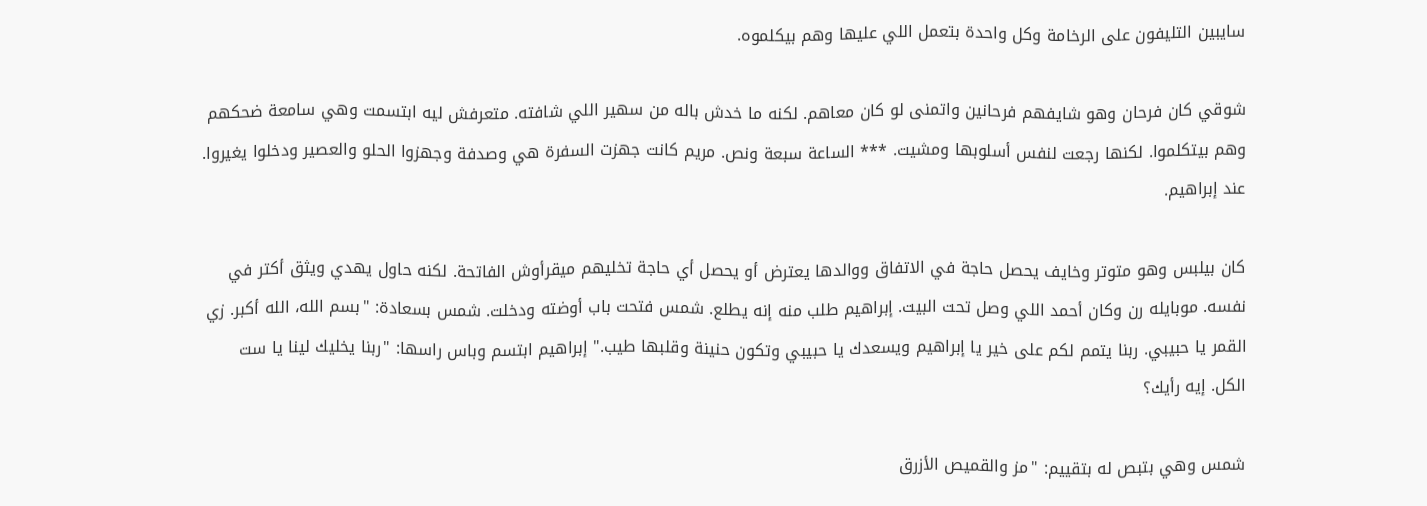سايبين التليفون على الرخامة وكل واحدة بتعمل اللي عليها وهم بيكلموه.

شوقي كان فرحان وهو شايفهم فرحانين واتمنى لو كان معاهم. لكنه ما خدش باله من سهير اللي شافته. متعرفش ليه ابتسمت وهي سامعة ضحكهم وهم بيتكلموا. لكنها رجعت لنفس أسلوبها ومشيت. *** الساعة سبعة ونص. مريم كانت جهزت السفرة هي وصدفة وجهزوا الحلو والعصير ودخلوا يغيروا. عند إبراهيم.

كان بيلبس وهو متوتر وخايف يحصل حاجة في الاتفاق ووالدها يعترض أو يحصل أي حاجة تخليهم ميقرأوش الفاتحة. لكنه حاول يهدي ويثق أكتر في نفسه. موبايله رن وكان أحمد اللي وصل تحت البيت. إبراهيم طلب منه إنه يطلع. شمس فتحت باب أوضته ودخلت. شمس بسعادة: "بسم الله، الله أكبر. زي القمر يا حبيبي. ربنا يتمم لكم على خير يا إبراهيم ويسعدك يا حبيبي وتكون حنينة وقلبها طيب." إبراهيم ابتسم وباس راسها: "ربنا يخليك لينا يا ست الكل. إيه رأيك؟

شمس وهي بتبص له بتقييم: "مز والقميص الأزرق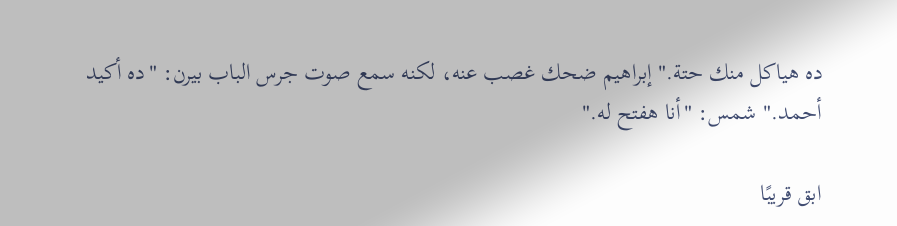ده هياكل منك حتة." إبراهيم ضحك غصب عنه، لكنه سمع صوت جرس الباب بيرن: "ده أكيد أحمد." شمس: "أنا هفتح له."

ابق قريبًا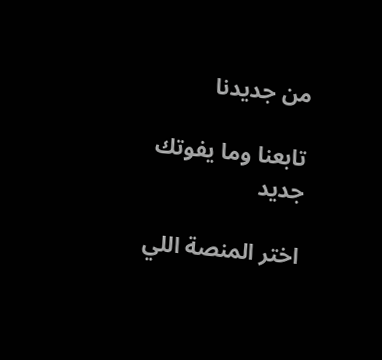من جديدنا

تابعنا وما يفوتك جديد

اختر المنصة اللي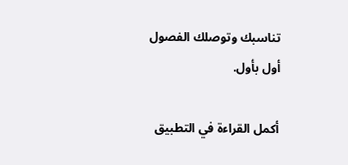تناسبك وتوصلك الفصول أول بأول.

أكمل القراءة في التطبيق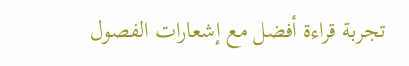تجربة قراءة أفضل مع إشعارات الفصول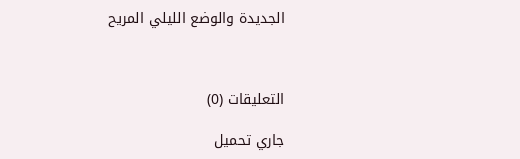الجديدة والوضع الليلي المريح



التعليقات (0)

جاري تحميل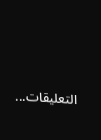التعليقات...